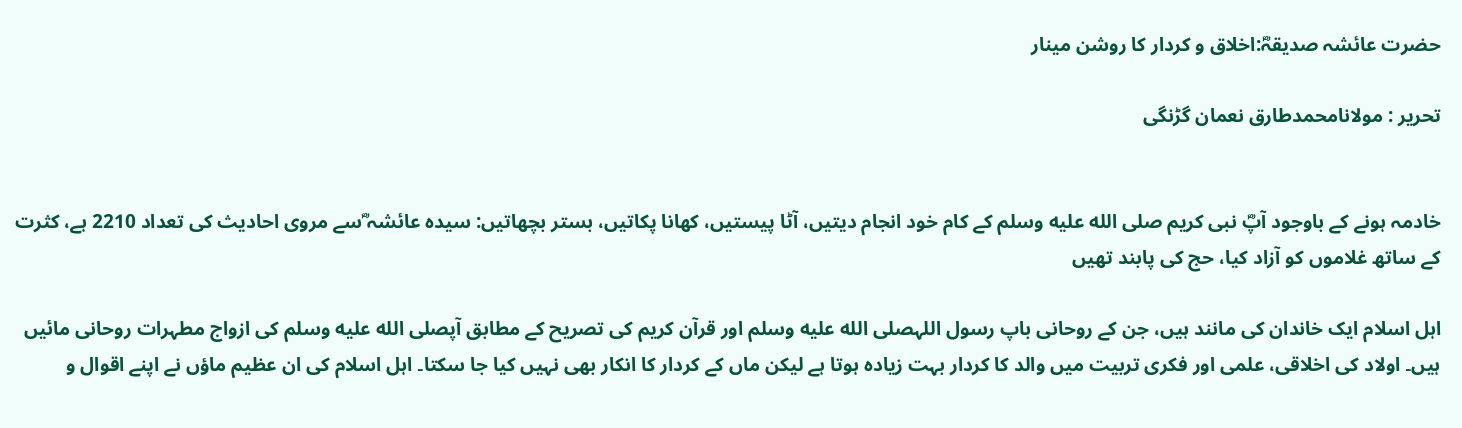حضرت عائشہ صدیقہؓ:اخلاق و کردار کا روشن مینار

تحریر : مولانامحمدطارق نعمان گڑنگی


خادمہ ہونے کے باوجود آپؓ نبی کریم صلى الله عليه وسلم کے کام خود انجام دیتیں، آٹا پیستیں، کھانا پکاتیں، بستر بچھاتیں: سیدہ عائشہ ؓسے مروی احادیث کی تعداد 2210 ہے، کثرت کے ساتھ غلاموں کو آزاد کیا، حج کی پابند تھیں

اہل اسلام ایک خاندان کی مانند ہیں، جن کے روحانی باپ رسول اللہصلى الله عليه وسلم اور قرآن کریم کی تصریح کے مطابق آپصلى الله عليه وسلم کی ازواج مطہرات روحانی مائیں ہیں۔ اولاد کی اخلاقی، علمی اور فکری تربیت میں والد کا کردار بہت زیادہ ہوتا ہے لیکن ماں کے کردار کا انکار بھی نہیں کیا جا سکتا۔ اہل اسلام کی ان عظیم ماؤں نے اپنے اقوال و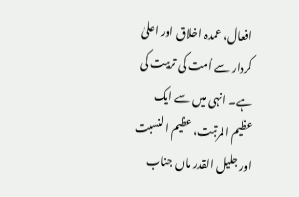افعال، عمدہ اخلاق اور اعلیٰ کردار سے اُمت کی تربیت کی ہے۔ انہی میں سے ایک عظیم المرتبت، عظیم النسبت اور جلیل القدر ماں جناب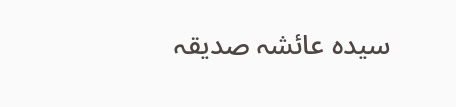سیدہ عائشہ صدیقہ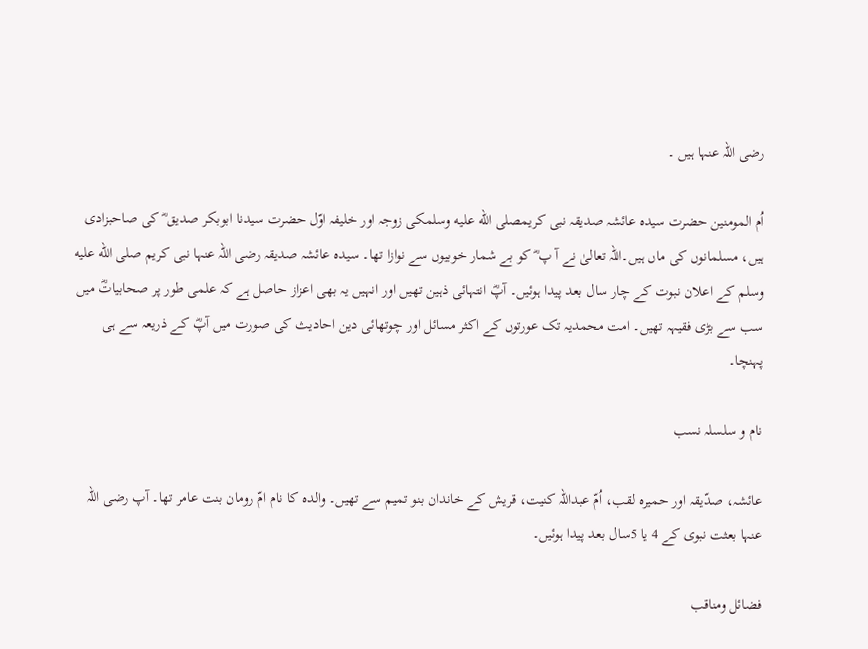رضی اللہ عنہا ہیں ۔

اُم المومنین حضرت سیدہ عائشہ صدیقہ نبی کریمصلى الله عليه وسلمکی زوجہ اور خلیفہ اوّل حضرت سیدنا ابوبکر صدیق ؓ کی صاحبزادی ہیں، مسلمانوں کی ماں ہیں۔اللہ تعالیٰ نے آ پ ؓ کو بے شمار خوبیوں سے نوازا تھا۔ سیدہ عائشہ صدیقہ رضی اللہ عنہا نبی کریم صلى الله عليه وسلم کے اعلان نبوت کے چار سال بعد پیدا ہوئیں۔ آپؓ انتہائی ذہین تھیں اور انہیں یہ بھی اعزاز حاصل ہے کہ علمی طور پر صحابیاتؓ میں سب سے بڑی فقیہہ تھیں۔ امت محمدیہ تک عورتوں کے اکثر مسائل اور چوتھائی دین احادیث کی صورت میں آپؓ کے ذریعہ سے ہی پہنچا۔

نام و سلسلہ نسب

عائشہ، صدّیقہ اور حمیرہ لقب، اُمّ عبداللہ کنیت، قریش کے خاندان بنو تمیم سے تھیں۔ والدہ کا نام امّ رومان بنت عامر تھا۔ آپ رضی اللہ عنہا بعثت نبوی کے 4 یا 5سال بعد پیدا ہوئیں۔

فضائل ومناقب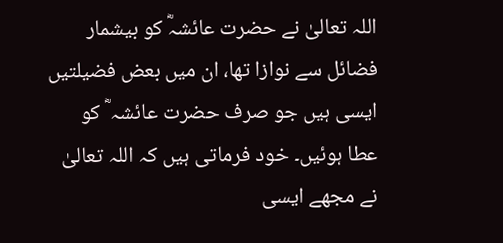اللہ تعالیٰ نے حضرت عائشہؓ کو بیشمار فضائل سے نوازا تھا، ان میں بعض فضیلتیں ایسی ہیں جو صرف حضرت عائشہ ؓ کو عطا ہوئیں۔ خود فرماتی ہیں کہ اللہ تعالیٰ نے مجھے ایسی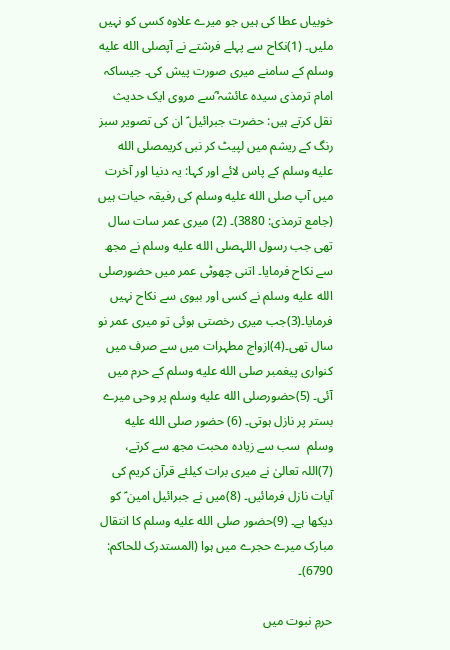خوبیاں عطا کی ہیں جو میرے علاوہ کسی کو نہیں ملیں۔ (1)نکاح سے پہلے فرشتے نے آپصلى الله عليه وسلم کے سامنے میری صورت پیش کی۔ جیساکہ امام ترمذی سیدہ عائشہ ؓسے مروی ایک حدیث نقل کرتے ہیں: حضرت جبرائیل ؑ ان کی تصویر سبز رنگ کے ریشم میں لپیٹ کر نبی کریمصلى الله عليه وسلم کے پاس لائے اور کہا: یہ دنیا اور آخرت میں آپ صلى الله عليه وسلم کی رفیقہ حیات ہیں (جامع ترمذی: 3880)۔ (2) میری عمر سات سال تھی جب رسول اللہصلى الله عليه وسلم نے مجھ سے نکاح فرمایا۔ اتنی چھوٹی عمر میں حضورصلى الله عليه وسلم نے کسی اور بیوی سے نکاح نہیں فرمایا۔(3)جب میری رخصتی ہوئی تو میری عمر نو سال تھی۔(4)ازواج مطہرات میں سے صرف میں کنواری پیغمبر صلى الله عليه وسلم کے حرم میں آئی۔ (5)حضورصلى الله عليه وسلم پر وحی میرے بستر پر نازل ہوتی۔ (6) حضور صلى الله عليه وسلم  سب سے زیادہ محبت مجھ سے کرتے،  (7)اللہ تعالیٰ نے میری برات کیلئے قرآن کریم کی آیات نازل فرمائیں۔ (8)میں نے جبرائیل امین ؑ کو دیکھا ہے۔ (9)حضور صلى الله عليه وسلم کا انتقال مبارک میرے حجرے میں ہوا (المستدرک للحاکم: 6790)۔

حرمِ نبوت میں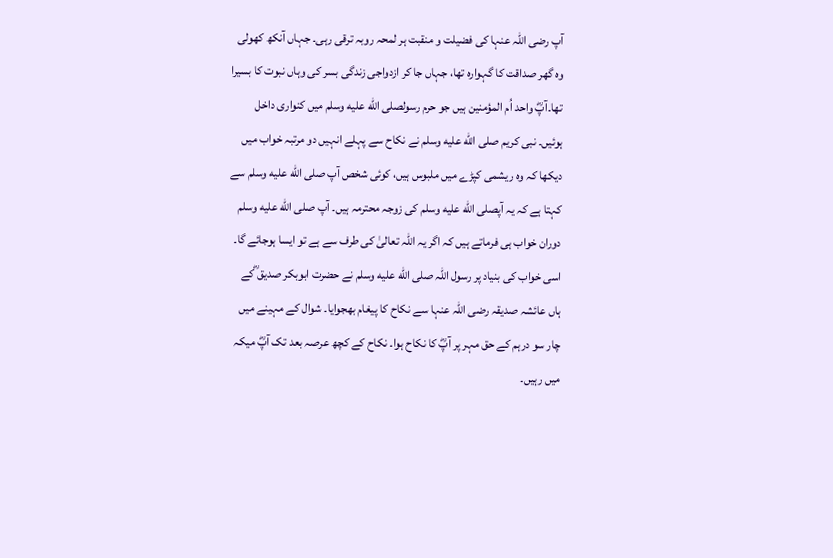آپ رضی اللہ عنہا کی فضیلت و منقبت ہر لمحہ روبہ ترقی رہی۔ جہاں آنکھ کھولی وہ گھر صداقت کا گہوارہ تھا، جہاں جا کر ازدواجی زندگی بسر کی وہاں نبوت کا بسیرا تھا۔آپؓ واحد اُم المؤمنین ہیں جو حرم رسولصلى الله عليه وسلم میں کنواری داخل ہوئیں۔ نبی کریم صلى الله عليه وسلم نے نکاح سے پہلے انہیں دو مرتبہ خواب میں دیکھا کہ وہ ریشمی کپڑے میں ملبوس ہیں، کوئی شخص آپ صلى الله عليه وسلم سے کہتا ہے کہ یہ آپصلى الله عليه وسلم کی زوجہ محترمہ ہیں۔ آپ صلى الله عليه وسلم دوران خواب ہی فرماتے ہیں کہ اگر یہ اللہ تعالیٰ کی طرف سے ہے تو ایسا ہوجائے گا۔ اسی خواب کی بنیاد پر رسول اللہ صلى الله عليه وسلم نے حضرت ابوبکر صدیق ؓکے ہاں عائشہ صدیقہ رضی اللہ عنہا سے نکاح کا پیغام بھجوایا۔ شوال کے مہینے میں چار سو درہم کے حق مہر پر آپؓ کا نکاح ہوا۔ نکاح کے کچھ عرصہ بعد تک آپؓ میکہ میں رہیں۔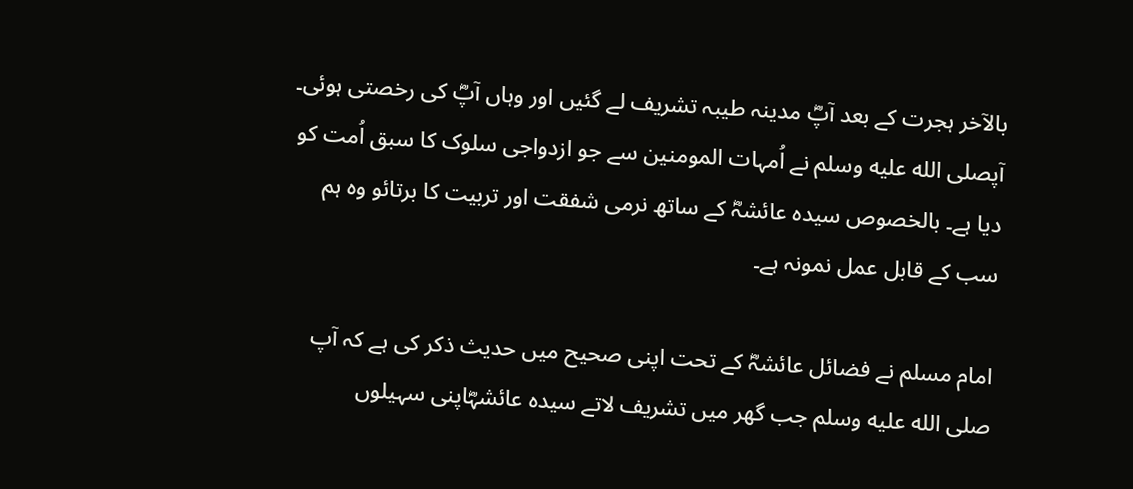بالآخر ہجرت کے بعد آپؓ مدینہ طیبہ تشریف لے گئیں اور وہاں آپؓ کی رخصتی ہوئی۔ آپصلى الله عليه وسلم نے اُمہات المومنین سے جو ازدواجی سلوک کا سبق اُمت کو دیا ہے۔ بالخصوص سیدہ عائشہؓ کے ساتھ نرمی شفقت اور تربیت کا برتائو وہ ہم سب کے قابل عمل نمونہ ہے۔

امام مسلم نے فضائل عائشہؓ کے تحت اپنی صحیح میں حدیث ذکر کی ہے کہ آپ صلى الله عليه وسلم جب گھر میں تشریف لاتے سیدہ عائشہؓاپنی سہیلوں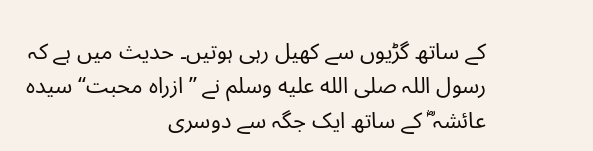کے ساتھ گڑیوں سے کھیل رہی ہوتیں۔ حدیث میں ہے کہ رسول اللہ صلى الله عليه وسلم نے ’’ازراہ محبت‘‘ سیدہ عائشہ ؓ کے ساتھ ایک جگہ سے دوسری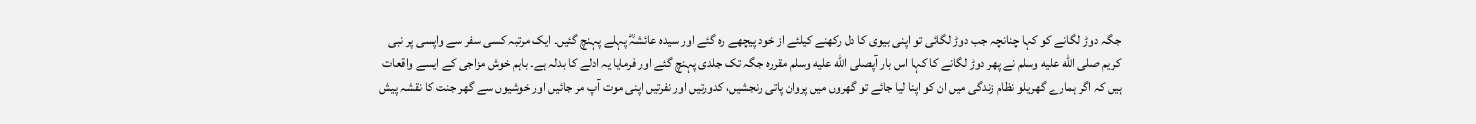جگہ دوڑ لگانے کو کہا چنانچہ جب دوڑ لگائی تو اپنی بیوی کا دل رکھنے کیلئے از خود پیچھے رہ گئے اور سیدہ عائشہؓ پہلے پہنچ گئیں۔ ایک مرتبہ کسی سفر سے واپسی پر نبی کریم صلى الله عليه وسلم نے پھر دوڑ لگانے کا کہا اس بار آپصلى الله عليه وسلم مقررہ جگہ تک جلدی پہنچ گئے اور فرمایا یہ ادلے کا بدلہ ہے۔ باہم خوش مزاجی کے ایسے واقعات ہیں کہ اگر ہمارے گھریلو نظام زندگی میں ان کو اپنا لیا جائے تو گھروں میں پروان پاتی رنجشیں، کدورتیں اور نفرتیں اپنی موت آپ مر جائیں اور خوشیوں سے گھر جنت کا نقشہ پیش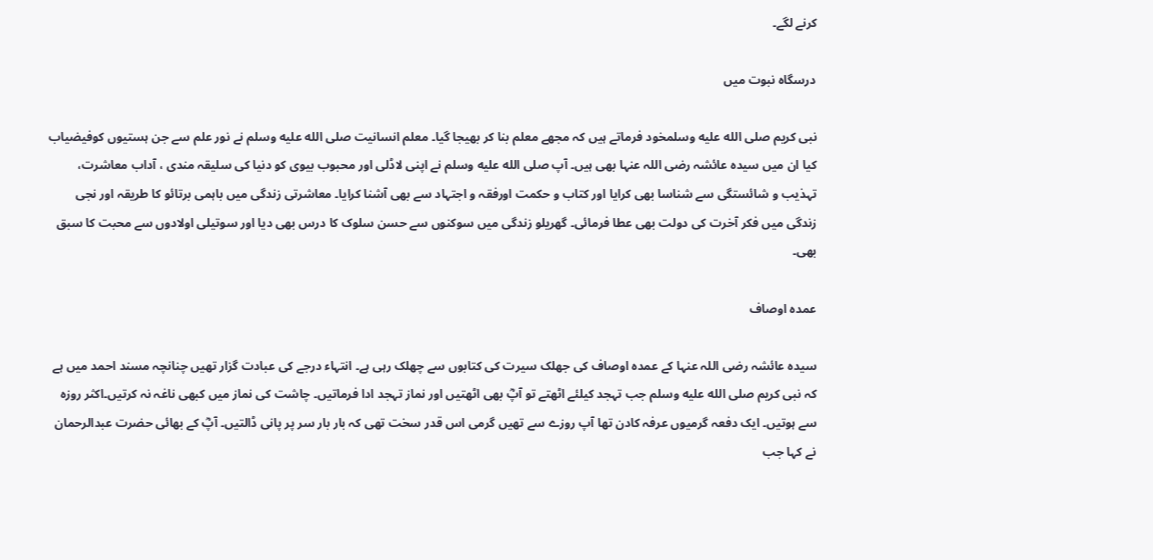کرنے لگے۔

درسگاہ نبوت میں

نبی کریم صلى الله عليه وسلمخود فرماتے ہیں کہ مجھے معلم بنا کر بھیجا گیا۔ معلم انسانیت صلى الله عليه وسلم نے نور علم سے جن ہستیوں کوفیضیاب کیا ان میں سیدہ عائشہ رضی اللہ عنہا بھی ہیں۔ آپ صلى الله عليه وسلم نے اپنی لاڈلی اور محبوب بیوی کو دنیا کی سلیقہ مندی ، آداب معاشرت، تہذیب و شائستگی سے شناسا بھی کرایا اور کتاب و حکمت اورفقہ و اجتہاد سے بھی آشنا کرایا۔ معاشرتی زندگی میں باہمی برتائو کا طریقہ اور نجی زندگی میں فکر آخرت کی دولت بھی عطا فرمائی۔ گھریلو زندگی میں سوکنوں سے حسن سلوک کا درس بھی دیا اور سوتیلی اولادوں سے محبت کا سبق بھی۔

عمدہ اوصاف

سیدہ عائشہ رضی اللہ عنہا کے عمدہ اوصاف کی جھلک سیرت کی کتابوں سے چھلک رہی ہے۔ انتہاء درجے کی عبادت گزار تھیں چنانچہ مسند احمد میں ہے کہ نبی کریم صلى الله عليه وسلم جب تہجد کیلئے اٹھتے تو آپؓ بھی اٹھتیں اور نماز تہجد ادا فرماتیں۔ چاشت کی نماز میں کبھی ناغہ نہ کرتیں۔اکثر روزہ سے ہوتیں۔ ایک دفعہ گرمیوں عرفہ کادن تھا آپ روزے سے تھیں گرمی اس قدر سخت تھی کہ بار بار سر پر پانی ڈالتیں۔ آپؓ کے بھائی حضرت عبدالرحمان نے کہا جب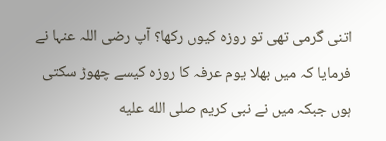اتنی گرمی تھی تو روزہ کیوں رکھا؟ آپ رضی اللہ عنہا نے فرمایا کہ میں بھلا یوم عرفہ کا روزہ کیسے چھوڑ سکتی ہوں جبکہ میں نے نبی کریم صلى الله عليه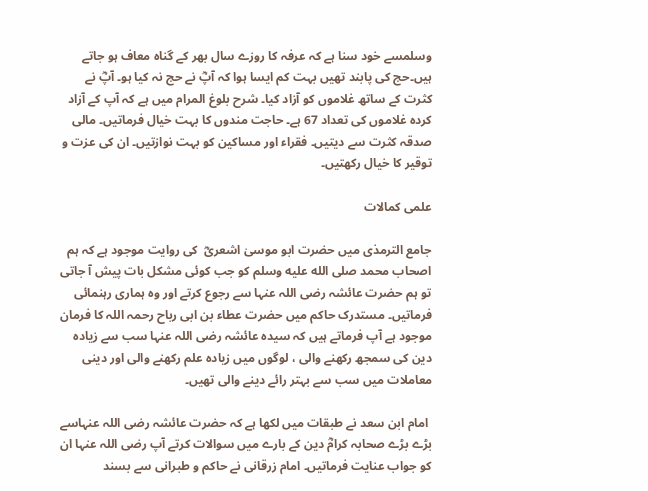وسلمسے خود سنا ہے کہ عرفہ کا روزے سال بھر کے گناہ معاف ہو جاتے ہیں۔حج کی پابند تھیں بہت کم ایسا ہوا کہ آپؓ نے حج نہ کیا ہو۔ آپؓ نے کثرت کے ساتھ غلاموں کو آزاد کیا۔ شرح بلوغ المرام میں ہے کہ آپ کے آزاد کردہ غلاموں کی تعداد 67 ہے۔ حاجت مندوں کا بہت خیال فرماتیں۔ مالی صدقہ کثرت سے دیتیں۔ فقراء اور مساکین کو بہت نوازتیں۔ ان کی عزت و توقیر کا خیال رکھتیں۔

علمی کمالات

جامع الترمذی میں حضرت ابو موسیٰ اشعریؓ  کی روایت موجود ہے کہ ہم اصحاب محمد صلى الله عليه وسلم کو جب کوئی مشکل بات پیش آ جاتی تو ہم حضرت عائشہ رضی اللہ عنہا سے رجوع کرتے اور وہ ہماری رہنمائی فرماتیں۔ مستدرک حاکم میں حضرت عطاء بن ابی رباح رحمہ اللہ کا فرمان موجود ہے آپ فرماتے ہیں کہ سیدہ عائشہ رضی اللہ عنہا سب سے زیادہ دین کی سمجھ رکھنے والی ، لوگوں میں زیادہ علم رکھنے والی اور دینی معاملات میں سب سے بہتر رائے دینے والی تھیں۔

 امام ابن سعد نے طبقات میں لکھا ہے کہ حضرت عائشہ رضی اللہ عنہاسے بڑے بڑے صحابہ کرامؓ دین کے بارے میں سوالات کرتے آپ رضی اللہ عنہا ان کو جواب عنایت فرماتیں۔ امام زرقانی نے حاکم و طبرانی سے بسند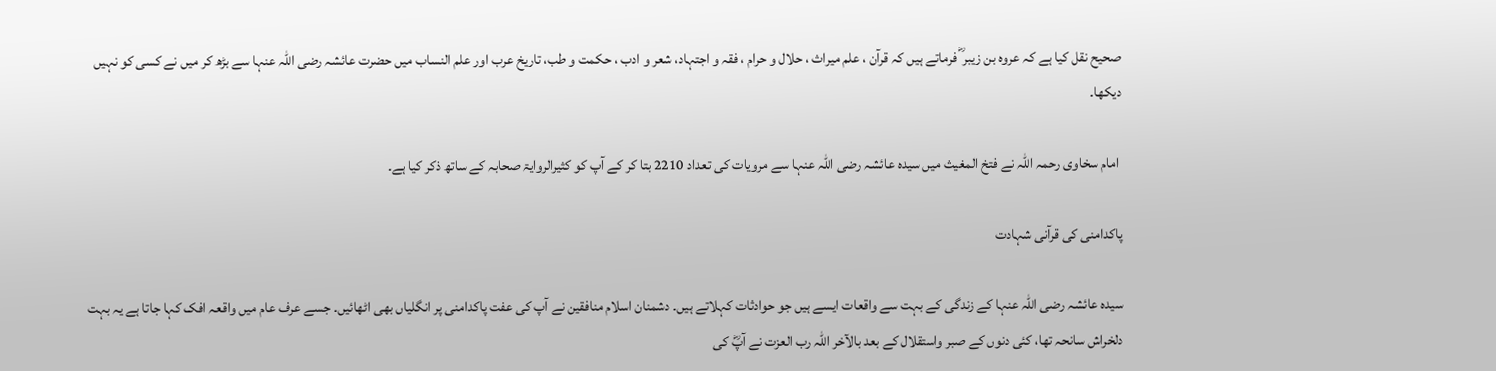صحیح نقل کیا ہے کہ عروہ بن زیبر ؓ فرماتے ہیں کہ قرآن ، علم میراث ، حلال و حرام ، فقہ و اجتہاد، شعر و ادب ، حکمت و طب، تاریخ عرب اور علم النساب میں حضرت عائشہ رضی اللہ عنہا سے بڑھ کر میں نے کسی کو نہیں دیکھا۔

 امام سخاوی رحمہ اللہ نے فتخ المغیث میں سیدہ عائشہ رضی اللہ عنہا سے مرویات کی تعداد 2210 بتا کر کے آپ کو کثیرالروایۃ صحابہ کے ساتھ ذکر کیا ہے۔

پاکدامنی کی قرآنی شہادت

سیدہ عائشہ رضی اللہ عنہا کے زندگی کے بہت سے واقعات ایسے ہیں جو حوادثات کہلاتے ہیں۔ دشمنان اسلام منافقین نے آپ کی عفت پاکدامنی پر انگلیاں بھی اٹھائیں۔ جسے عرف عام میں واقعہ افک کہا جاتا ہے یہ بہت دلخراش سانحہ تھا، کئی دنوں کے صبر واستقلال کے بعد بالآخر اللہ رب العزت نے آپؓ کی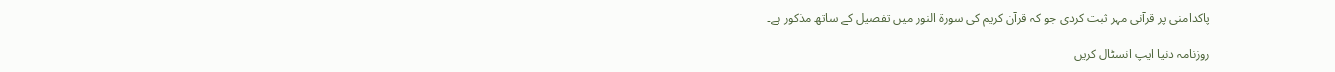پاکدامنی پر قرآنی مہر ثبت کردی جو کہ قرآن کریم کی سورۃ النور میں تفصیل کے ساتھ مذکور ہے۔

روزنامہ دنیا ایپ انسٹال کریں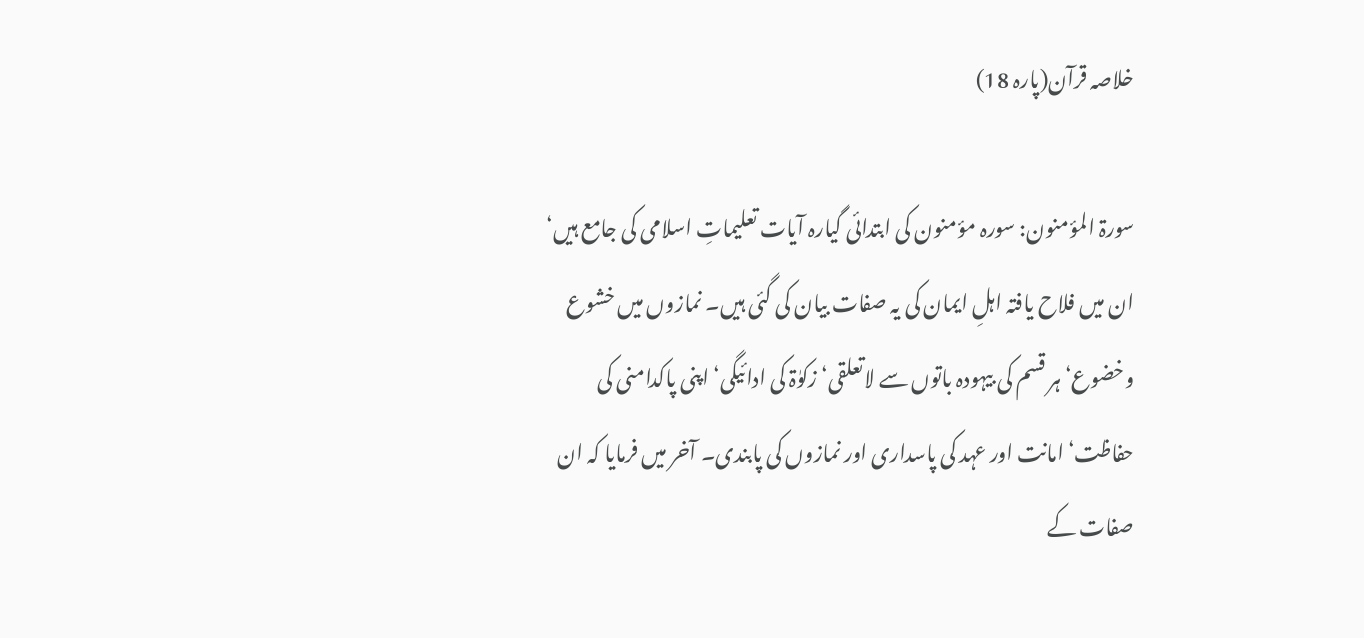خلاصہ قرآن(پارہ 18)

سورۃ المؤمنون: سورہ مؤمنون کی ابتدائی گیارہ آیات تعلیماتِ اسلامی کی جامع ہیں‘ ان میں فلاح یافتہ اہلِ ایمان کی یہ صفات بیان کی گئی ہیں۔ نمازوں میں خشوع وخضوع‘ ہر قسم کی بیہودہ باتوں سے لاتعلقی‘ زکوٰۃ کی ادائیگی‘ اپنی پاکدامنی کی حفاظت‘ امانت اور عہد کی پاسداری اور نمازوں کی پابندی۔ آخر میں فرمایا کہ ان صفات کے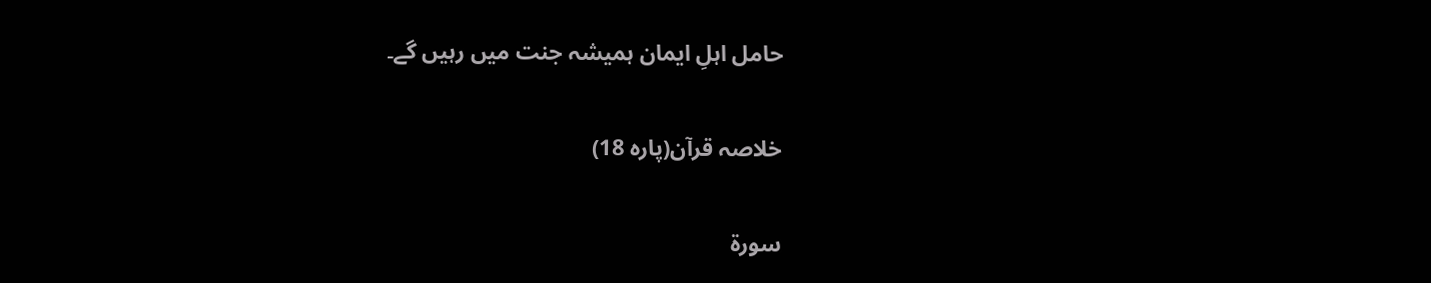حامل اہلِ ایمان ہمیشہ جنت میں رہیں گے۔

خلاصہ قرآن(پارہ 18)

سورۃ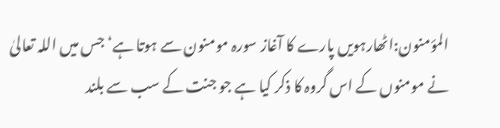المؤمنون:اٹھارہویں پارے کا آغاز سورہ مومنون سے ہوتا ہے‘ جس میں اللہ تعالیٰ نے مومنوں کے اس گروہ کا ذکر کیا ہے جو جنت کے سب سے بلند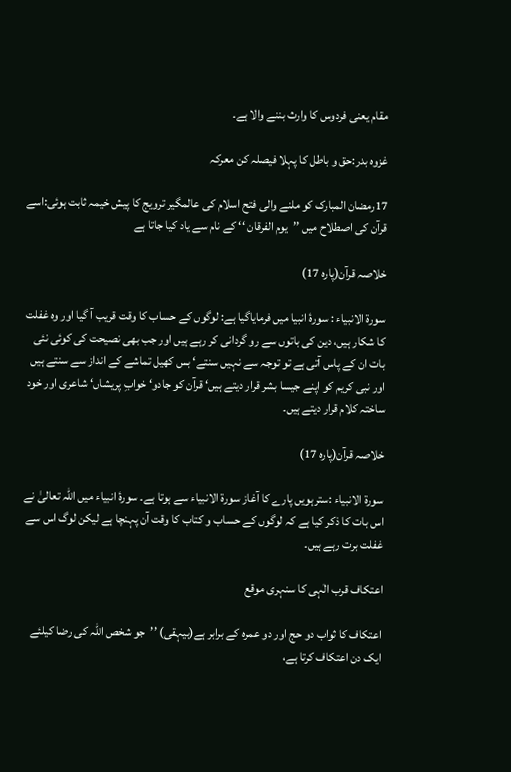مقام یعنی فردوس کا وارث بننے والا ہے۔

غزوہ بدر:حق و باطل کا پہلا فیصلہ کن معرکہ

17رمضان المبارک کو ملنے والی فتح اسلام کی عالمگیر ترویج کا پیش خیمہ ثابت ہوئی:اسے قرآن کی اصطلاح میں ’’یوم الفرقان ‘‘ کے نام سے یاد کیا جاتا ہے

خلاصہ قرآن(پارہ 17)

سورۃ الانبیاء : سورۂ انبیا میں فرمایاگیا ہے: لوگوں کے حساب کا وقت قریب آ گیا اور وہ غفلت کا شکار ہیں، دین کی باتوں سے رو گردانی کر رہے ہیں اور جب بھی نصیحت کی کوئی نئی بات ان کے پاس آتی ہے تو توجہ سے نہیں سنتے‘ بس کھیل تماشے کے انداز سے سنتے ہیں اور نبی کریم کو اپنے جیسا بشر قرار دیتے ہیں‘ قرآن کو جادو‘ خوابِ پریشاں‘ شاعری اور خود ساختہ کلام قرار دیتے ہیں۔

خلاصہ قرآن(پارہ 17)

سورۃ الانبیاء :سترہویں پارے کا آغاز سورۃ الانبیاء سے ہوتا ہے۔ سورۂ انبیاء میں اللہ تعالیٰ نے اس بات کا ذکر کیا ہے کہ لوگوں کے حساب و کتاب کا وقت آن پہنچا ہے لیکن لوگ اس سے غفلت برت رہے ہیں۔

اعتکاف قرب الٰہی کا سنہری موقع

اعتکاف کا ثواب دو حج اور دو عمرہ کے برابر ہے(بیہقی) ’’جو شخص اللہ کی رضا کیلئے ایک دن اعتکاف کرتا ہے،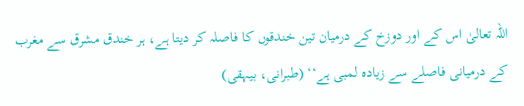اللہ تعالیٰ اس کے اور دوزخ کے درمیان تین خندقوں کا فاصلہ کر دیتا ہے، ہر خندق مشرق سے مغرب کے درمیانی فاصلے سے زیادہ لمبی ہے‘‘ (طبرانی، بیہقی)